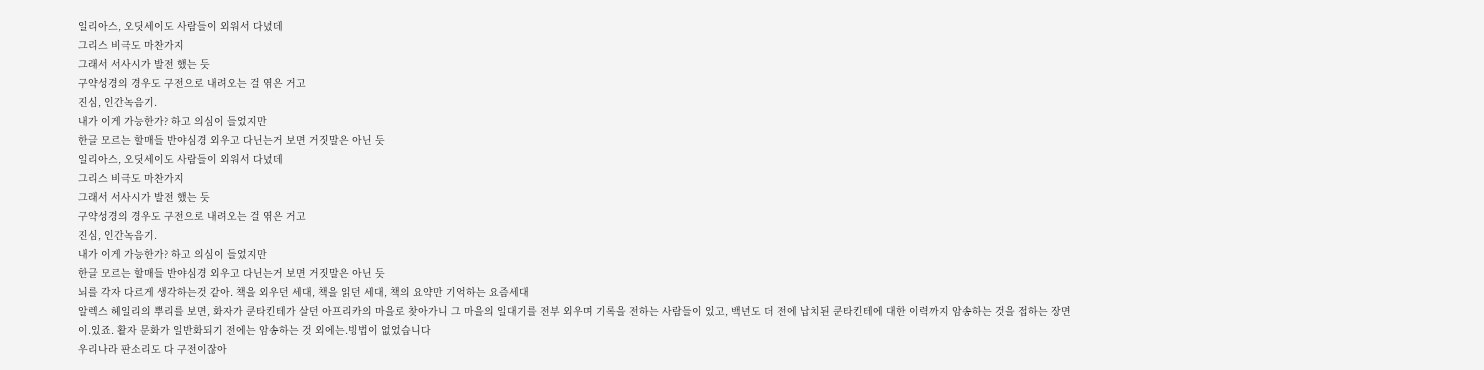일리아스, 오딧세이도 사람들이 외워서 다녔데
그리스 비극도 마찬가지
그래서 서사시가 발전 했는 듯
구약성경의 경우도 구전으로 내려오는 걸 엮은 거고
진심, 인간녹음기.
내가 이게 가능한가? 하고 의심이 들었지만
한글 모르는 할매들 반야심경 외우고 다닌는거 보면 거짓말은 아닌 듯
일리아스, 오딧세이도 사람들이 외워서 다녔데
그리스 비극도 마찬가지
그래서 서사시가 발전 했는 듯
구약성경의 경우도 구전으로 내려오는 걸 엮은 거고
진심, 인간녹음기.
내가 이게 가능한가? 하고 의심이 들었지만
한글 모르는 할매들 반야심경 외우고 다닌는거 보면 거짓말은 아닌 듯
뇌를 각자 다르게 생각하는것 같아. 책을 외우던 세대, 책을 읽던 세대, 책의 요약만 기억하는 요즘세대
알렉스 헤일리의 뿌리를 보면, 화자가 쿤타킨테가 살던 아프리카의 마을로 찾아가니 그 마을의 일대기를 전부 외우며 기록을 전하는 사람들이 있고, 백년도 더 전에 납치된 쿤타킨테에 대한 이력까지 암송하는 것을 접하는 장면이.있죠. 활자 문화가 일반화되기 전에는 암송하는 것 외에는.빙법이 없었습니다
우리나라 판소리도 다 구전이잖아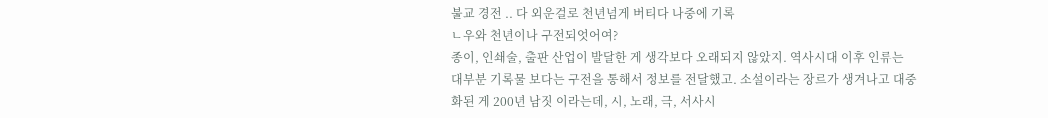불교 경전 .. 다 외운걸로 천년넘게 버티다 나중에 기록
ㄴ우와 천년이나 구전되엇어여?
종이, 인쇄술, 출판 산업이 발달한 게 생각보다 오래되지 않았지. 역사시대 이후 인류는 대부분 기록물 보다는 구전을 통해서 정보를 전달했고. 소설이라는 장르가 생겨나고 대중화된 게 200년 남짓 이라는데, 시, 노래, 극, 서사시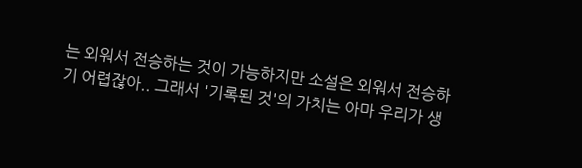는 외워서 전승하는 것이 가능하지만 소설은 외워서 전승하기 어렵잖아.. 그래서 '기록된 것'의 가치는 아마 우리가 생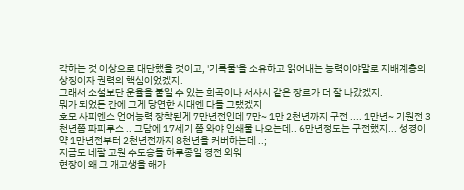각하는 것 이상으로 대단했을 것이고, '기록물'을 소유하고 읽어내는 능력이야말로 지배계층의 상징이자 권력의 핵심이었겠지.
그래서 소설보단 운율을 붙일 수 있는 희곡이나 서사시 같은 장르가 더 잘 나갔겠지.
뭐가 되었든 간에 그게 당연한 시대엔 다들 그랬겠지
호모 사피엔스 언어능력 장착된게 7만년전인데 7만~ 1만 2천년까지 구전 .... 1만년~ 기원전 3천년쯤 파피루스 .. 그담에 17세기 쯤 와야 인쇄물 나오는데.. 6만년정도는 구전했지... 성경이 약 1만년전부터 2천년전까지 8천년을 커버하는데 ..;
지금도 네팔 고원 수도승들 하루종일 경전 외워
현장이 왜 그 개고생을 해가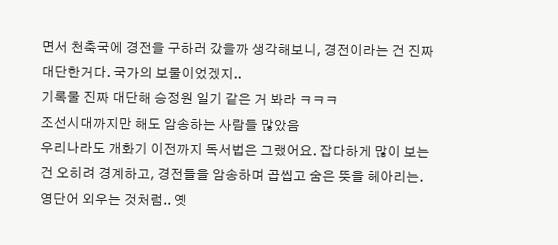면서 천축국에 경전을 구하러 갔을까 생각해보니, 경전이라는 건 진짜 대단한거다. 국가의 보물이었겠지..
기록물 진짜 대단해 승정원 일기 같은 거 봐라 ㅋㅋㅋ
조선시대까지만 해도 암송하는 사람들 많았음
우리나라도 개화기 이전까지 독서법은 그랬어요. 잡다하게 많이 보는 건 오히려 경계하고, 경전들을 암송하며 곱씹고 숨은 뜻을 헤아리는.
영단어 외우는 것처럼.. 옛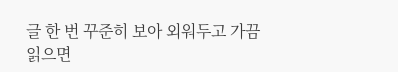글 한 번 꾸준히 보아 외워두고 가끔 읽으면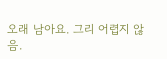오래 남아요. 그리 어렵지 않음.